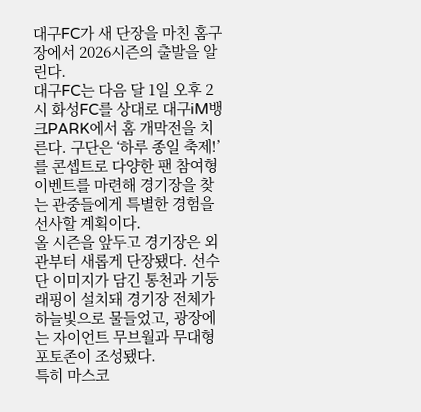대구FC가 새 단장을 마친 홈구장에서 2026시즌의 출발을 알린다.
대구FC는 다음 달 1일 오후 2시 화성FC를 상대로 대구iM뱅크PARK에서 홈 개막전을 치른다. 구단은 ‘하루 종일 축제!’를 콘셉트로 다양한 팬 참여형 이벤트를 마련해 경기장을 찾는 관중들에게 특별한 경험을 선사할 계획이다.
올 시즌을 앞두고 경기장은 외관부터 새롭게 단장됐다. 선수단 이미지가 담긴 통천과 기둥 래핑이 설치돼 경기장 전체가 하늘빛으로 물들었고, 광장에는 자이언트 무브월과 무대형 포토존이 조성됐다.
특히 마스코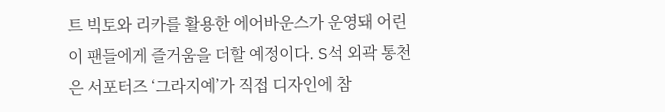트 빅토와 리카를 활용한 에어바운스가 운영돼 어린이 팬들에게 즐거움을 더할 예정이다. S석 외곽 통천은 서포터즈 ‘그라지예’가 직접 디자인에 참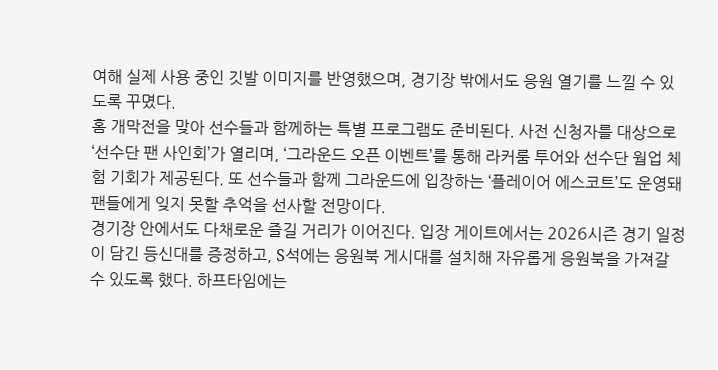여해 실제 사용 중인 깃발 이미지를 반영했으며, 경기장 밖에서도 응원 열기를 느낄 수 있도록 꾸몄다.
홈 개막전을 맞아 선수들과 함께하는 특별 프로그램도 준비된다. 사전 신청자를 대상으로 ‘선수단 팬 사인회’가 열리며, ‘그라운드 오픈 이벤트’를 통해 라커룸 투어와 선수단 웜업 체험 기회가 제공된다. 또 선수들과 함께 그라운드에 입장하는 ‘플레이어 에스코트’도 운영돼 팬들에게 잊지 못할 추억을 선사할 전망이다.
경기장 안에서도 다채로운 즐길 거리가 이어진다. 입장 게이트에서는 2026시즌 경기 일정이 담긴 등신대를 증정하고, S석에는 응원북 게시대를 설치해 자유롭게 응원북을 가져갈 수 있도록 했다. 하프타임에는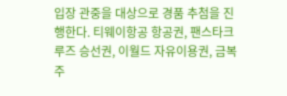입장 관중을 대상으로 경품 추첨을 진행한다. 티웨이항공 항공권, 팬스타크루즈 승선권, 이월드 자유이용권, 금복주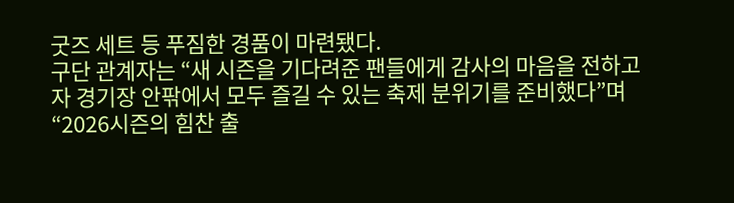굿즈 세트 등 푸짐한 경품이 마련됐다.
구단 관계자는 “새 시즌을 기다려준 팬들에게 감사의 마음을 전하고자 경기장 안팎에서 모두 즐길 수 있는 축제 분위기를 준비했다”며 “2026시즌의 힘찬 출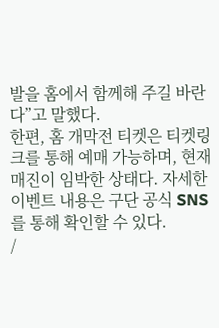발을 홈에서 함께해 주길 바란다”고 말했다.
한편, 홈 개막전 티켓은 티켓링크를 통해 예매 가능하며, 현재 매진이 임박한 상태다. 자세한 이벤트 내용은 구단 공식 SNS를 통해 확인할 수 있다.
/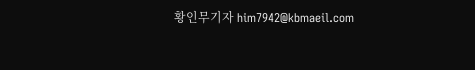황인무기자 him7942@kbmaeil.com